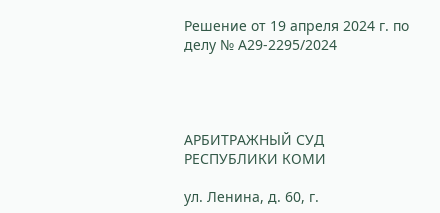Решение от 19 апреля 2024 г. по делу № А29-2295/2024




АРБИТРАЖНЫЙ СУД РЕСПУБЛИКИ КОМИ

ул. Ленина, д. 60, г.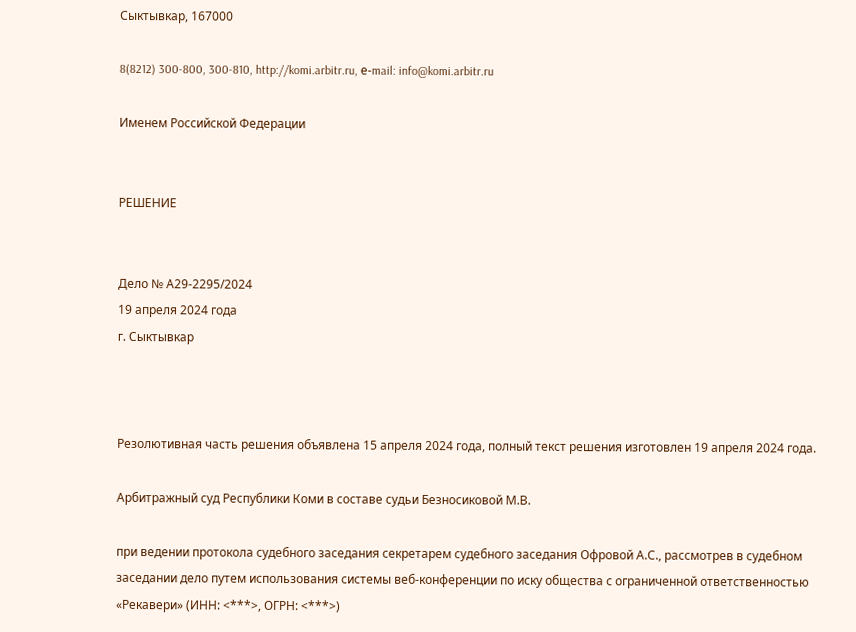Сыктывкар, 167000

8(8212) 300-800, 300-810, http://komi.arbitr.ru, е-mail: info@komi.arbitr.ru

Именем Российской Федерации


РЕШЕНИЕ


Дело № А29-2295/2024
19 апреля 2024 года
г. Сыктывкар



Резолютивная часть решения объявлена 15 апреля 2024 года, полный текст решения изготовлен 19 апреля 2024 года.

Арбитражный суд Республики Коми в составе судьи Безносиковой М.В.

при ведении протокола судебного заседания секретарем судебного заседания Офровой А.С., рассмотрев в судебном заседании дело путем использования системы веб-конференции по иску общества с ограниченной ответственностью «Рекавери» (ИНН: <***>, ОГРН: <***>)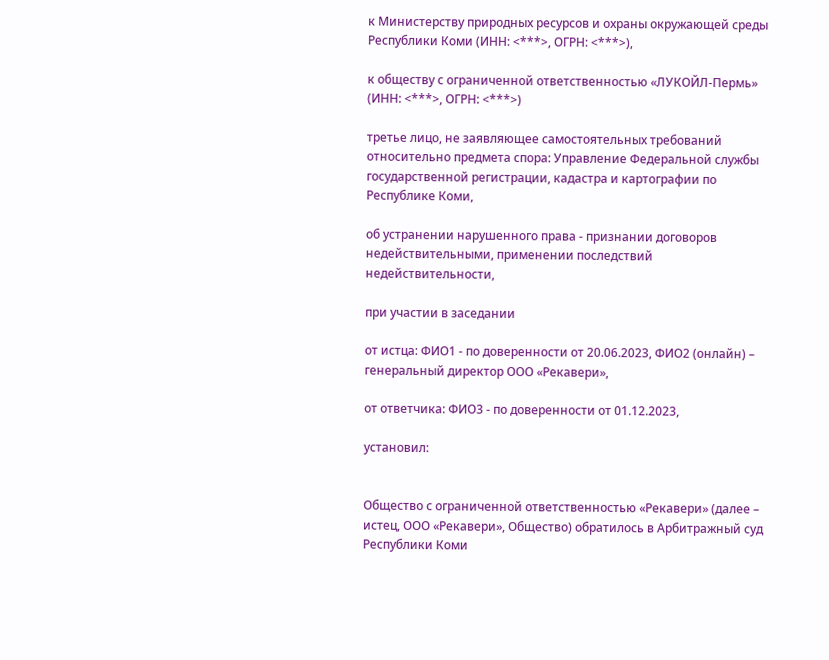к Министерству природных ресурсов и охраны окружающей среды Республики Коми (ИНН: <***>, ОГРН: <***>),

к обществу с ограниченной ответственностью «ЛУКОЙЛ-Пермь» (ИНН: <***>, ОГРН: <***>)

третье лицо, не заявляющее самостоятельных требований относительно предмета спора: Управление Федеральной службы государственной регистрации, кадастра и картографии по Республике Коми,

об устранении нарушенного права - признании договоров недействительными, применении последствий недействительности,

при участии в заседании

от истца: ФИО1 - по доверенности от 20.06.2023, ФИО2 (онлайн) – генеральный директор ООО «Рекавери»,

от ответчика: ФИО3 - по доверенности от 01.12.2023,

установил:


Общество с ограниченной ответственностью «Рекавери» (далее – истец, ООО «Рекавери», Общество) обратилось в Арбитражный суд Республики Коми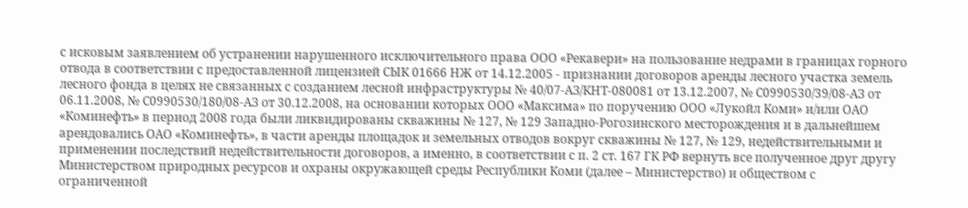с исковым заявлением об устранении нарушенного исключительного права ООО «Рекавери» на пользование недрами в границах горного отвода в соответствии с предоставленной лицензией СЫК 01666 НЖ от 14.12.2005 - признании договоров аренды лесного участка земель лесного фонда в целях не связанных с созданием лесной инфраструктуры № 40/07-АЗ/КНТ-080081 от 13.12.2007, № С0990530/39/08-АЗ от 06.11.2008, № С0990530/180/08-АЗ от 30.12.2008, на основании которых ООО «Максима» по поручению ООО «Лукойл Коми» и/или ОАО «Коминефть» в период 2008 года были ликвидированы скважины № 127, № 129 Западно-Рогозинского месторождения и в дальнейшем арендовались ОАО «Коминефть», в части аренды площадок и земельных отводов вокруг скважины № 127, № 129, недействительными и применении последствий недействительности договоров, а именно, в соответствии с п. 2 ст. 167 ГК РФ вернуть все полученное друг другу Министерством природных ресурсов и охраны окружающей среды Республики Коми (далее – Министерство) и обществом с ограниченной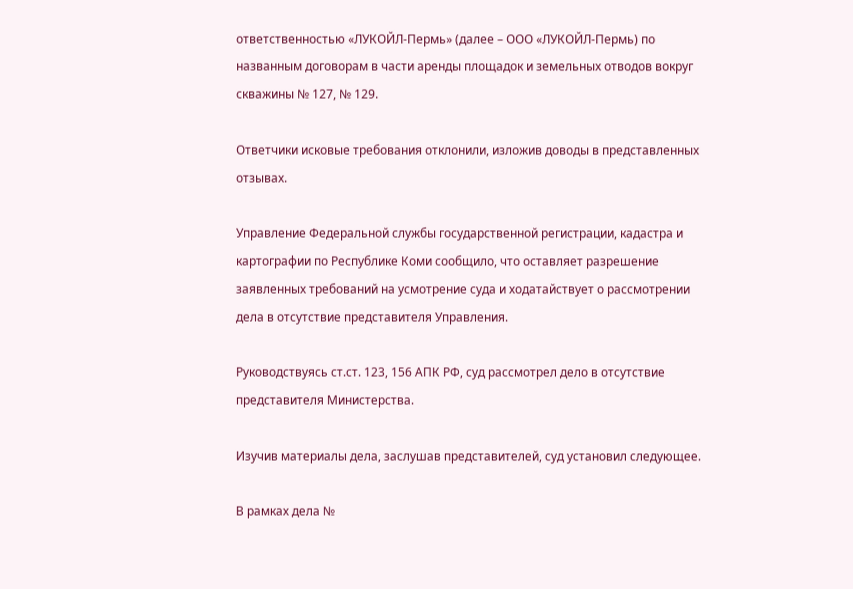ответственностью «ЛУКОЙЛ-Пермь» (далее – ООО «ЛУКОЙЛ-Пермь) по названным договорам в части аренды площадок и земельных отводов вокруг скважины № 127, № 129.

Ответчики исковые требования отклонили, изложив доводы в представленных отзывах.

Управление Федеральной службы государственной регистрации, кадастра и картографии по Республике Коми сообщило, что оставляет разрешение заявленных требований на усмотрение суда и ходатайствует о рассмотрении дела в отсутствие представителя Управления.

Руководствуясь ст.ст. 123, 156 АПК РФ, суд рассмотрел дело в отсутствие представителя Министерства.

Изучив материалы дела, заслушав представителей, суд установил следующее.

В рамках дела №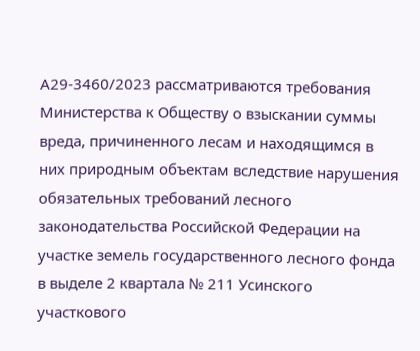А29-3460/2023 рассматриваются требования Министерства к Обществу о взыскании суммы вреда, причиненного лесам и находящимся в них природным объектам вследствие нарушения обязательных требований лесного законодательства Российской Федерации на участке земель государственного лесного фонда в выделе 2 квартала № 211 Усинского участкового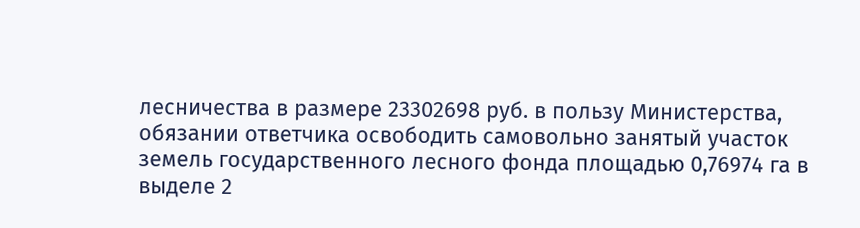лесничества в размере 23302698 руб. в пользу Министерства, обязании ответчика освободить самовольно занятый участок земель государственного лесного фонда площадью 0,76974 га в выделе 2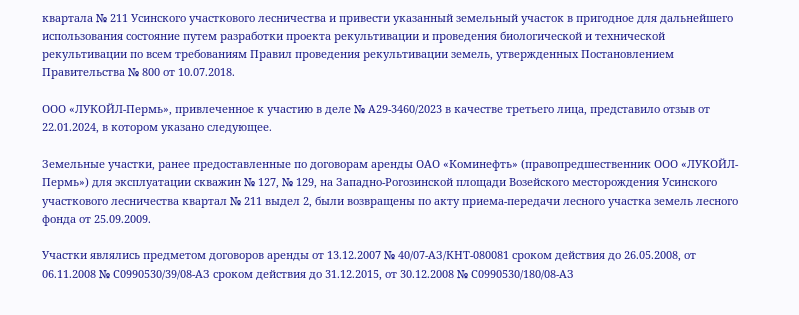квартала № 211 Усинского участкового лесничества и привести указанный земельный участок в пригодное для дальнейшего использования состояние путем разработки проекта рекультивации и проведения биологической и технической рекультивации по всем требованиям Правил проведения рекультивации земель, утвержденных Постановлением Правительства № 800 от 10.07.2018.

ООО «ЛУКОЙЛ-Пермь», привлеченное к участию в деле № А29-3460/2023 в качестве третьего лица, представило отзыв от 22.01.2024, в котором указано следующее.

Земельные участки, ранее предоставленные по договорам аренды ОАО «Коминефть» (правопредшественник ООО «ЛУКОЙЛ-Пермь») для эксплуатации скважин № 127, № 129, на Западно-Рогозинской площади Возейского месторождения Усинского участкового лесничества квартал № 211 выдел 2, были возвращены по акту приема-передачи лесного участка земель лесного фонда от 25.09.2009.

Участки являлись предметом договоров аренды от 13.12.2007 № 40/07-АЗ/КНТ-080081 сроком действия до 26.05.2008, от 06.11.2008 № С0990530/39/08-АЗ сроком действия до 31.12.2015, от 30.12.2008 № С0990530/180/08-АЗ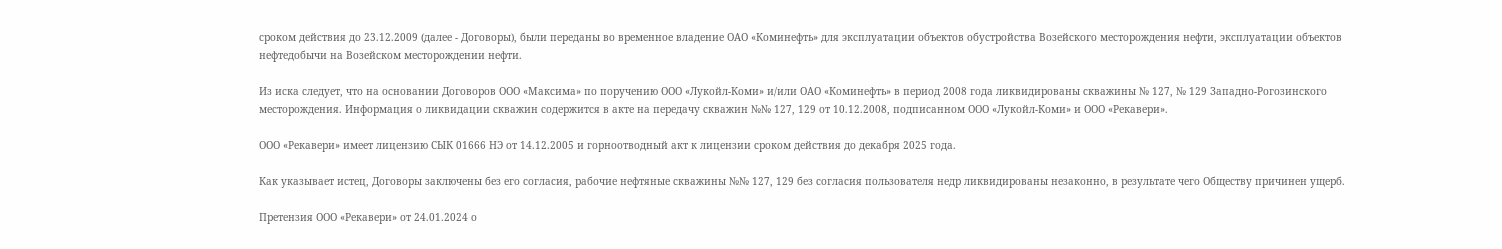сроком действия до 23.12.2009 (далее - Договоры), были переданы во временное владение ОАО «Коминефть» для эксплуатации объектов обустройства Возейского месторождения нефти, эксплуатации объектов нефтедобычи на Возейском месторождении нефти.

Из иска следует, что на основании Договоров ООО «Максима» по поручению ООО «Лукойл-Коми» и/или ОАО «Коминефть» в период 2008 года ликвидированы скважины № 127, № 129 Западно-Рогозинского месторождения. Информация о ликвидации скважин содержится в акте на передачу скважин №№ 127, 129 от 10.12.2008, подписанном ООО «Лукойл-Коми» и ООО «Рекавери».

ООО «Рекавери» имеет лицензию СЫК 01666 НЭ от 14.12.2005 и горноотводный акт к лицензии сроком действия до декабря 2025 года.

Как указывает истец, Договоры заключены без его согласия, рабочие нефтяные скважины №№ 127, 129 без согласия пользователя недр ликвидированы незаконно, в результате чего Обществу причинен ущерб.

Претензия ООО «Рекавери» от 24.01.2024 о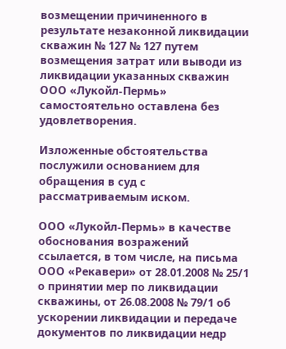возмещении причиненного в результате незаконной ликвидации скважин № 127 № 127 путем возмещения затрат или выводи из ликвидации указанных скважин ООО «Лукойл-Пермь» самостоятельно оставлена без удовлетворения.

Изложенные обстоятельства послужили основанием для обращения в суд с рассматриваемым иском.

ООО «Лукойл-Пермь» в качестве обоснования возражений ссылается, в том числе, на письма ООО «Рекавери» от 28.01.2008 № 25/1 о принятии мер по ликвидации скважины, от 26.08.2008 № 79/1 об ускорении ликвидации и передаче документов по ликвидации недр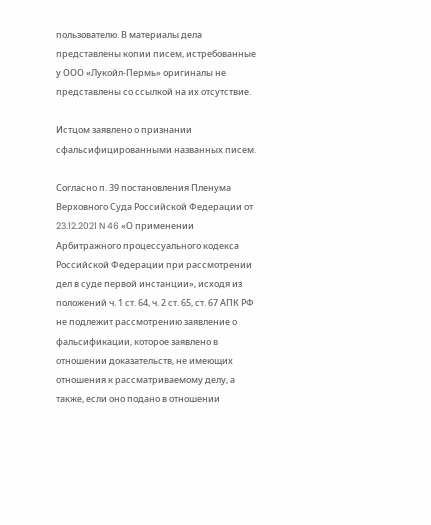пользователю. В материалы дела представлены копии писем, истребованные у ООО «Лукойл-Пермь» оригиналы не представлены со ссылкой на их отсутствие.

Истцом заявлено о признании сфальсифицированными названных писем.

Согласно п. 39 постановления Пленума Верховного Суда Российской Федерации от 23.12.2021 N 46 «О применении Арбитражного процессуального кодекса Российской Федерации при рассмотрении дел в суде первой инстанции», исходя из положений ч. 1 ст. 64, ч. 2 ст. 65, ст. 67 АПК РФ не подлежит рассмотрению заявление о фальсификации, которое заявлено в отношении доказательств, не имеющих отношения к рассматриваемому делу, а также, если оно подано в отношении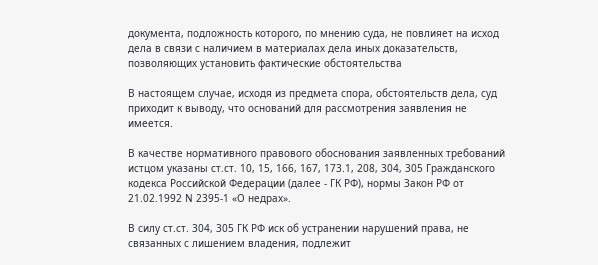документа, подложность которого, по мнению суда, не повлияет на исход дела в связи с наличием в материалах дела иных доказательств, позволяющих установить фактические обстоятельства

В настоящем случае, исходя из предмета спора, обстоятельств дела, суд приходит к выводу, что оснований для рассмотрения заявления не имеется.

В качестве нормативного правового обоснования заявленных требований истцом указаны ст.ст. 10, 15, 166, 167, 173.1, 208, 304, 305 Гражданского кодекса Российской Федерации (далее - ГК РФ), нормы Закон РФ от 21.02.1992 N 2395-1 «О недрах».

В силу ст.ст. 304, 305 ГК РФ иск об устранении нарушений права, не связанных с лишением владения, подлежит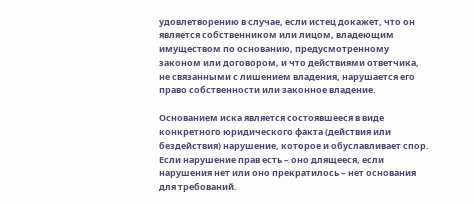удовлетворению в случае, если истец докажет, что он является собственником или лицом, владеющим имуществом по основанию, предусмотренному законом или договором, и что действиями ответчика, не связанными с лишением владения, нарушается его право собственности или законное владение.

Основанием иска является состоявшееся в виде конкретного юридического факта (действия или бездействия) нарушение, которое и обуславливает спор. Если нарушение прав есть – оно длящееся, если нарушения нет или оно прекратилось – нет основания для требований.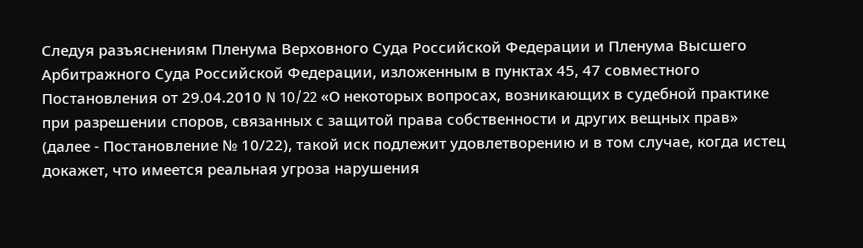Следуя разъяснениям Пленума Верховного Суда Российской Федерации и Пленума Высшего Арбитражного Суда Российской Федерации, изложенным в пунктах 45, 47 совместного Постановления от 29.04.2010 N 10/22 «О некоторых вопросах, возникающих в судебной практике при разрешении споров, связанных с защитой права собственности и других вещных прав» (далее - Постановление № 10/22), такой иск подлежит удовлетворению и в том случае, когда истец докажет, что имеется реальная угроза нарушения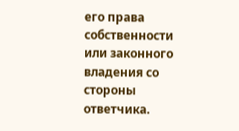его права собственности или законного владения со стороны ответчика.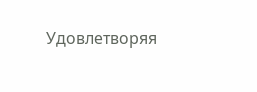Удовлетворяя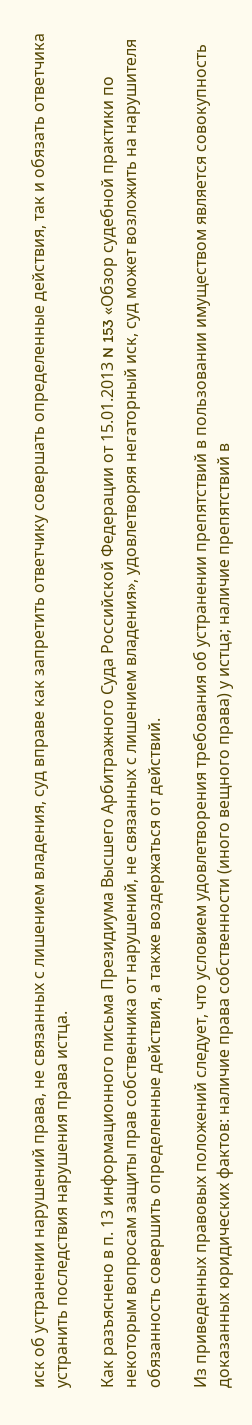иск об устранении нарушений права, не связанных с лишением владения, суд вправе как запретить ответчику совершать определенные действия, так и обязать ответчика устранить последствия нарушения права истца.

Как разъяснено в п. 13 информационного письма Президиума Высшего Арбитражного Суда Российской Федерации от 15.01.2013 N 153 «Обзор судебной практики по некоторым вопросам защиты прав собственника от нарушений, не связанных с лишением владения», удовлетворяя негаторный иск, суд может возложить на нарушителя обязанность совершить определенные действия, а также воздержаться от действий.

Из приведенных правовых положений следует, что условием удовлетворения требования об устранении препятствий в пользовании имуществом является совокупность доказанных юридических фактов: наличие права собственности (иного вещного права) у истца; наличие препятствий в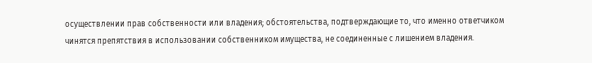осуществлении прав собственности или владения; обстоятельства, подтверждающие то, что именно ответчиком чинятся препятствия в использовании собственником имущества, не соединенные с лишением владения.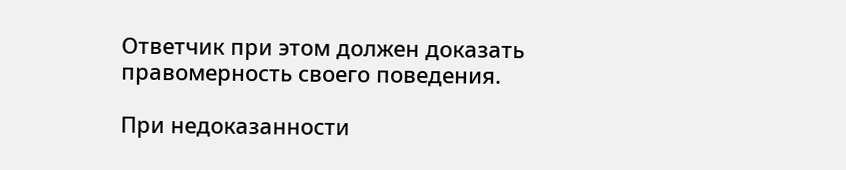Ответчик при этом должен доказать правомерность своего поведения.

При недоказанности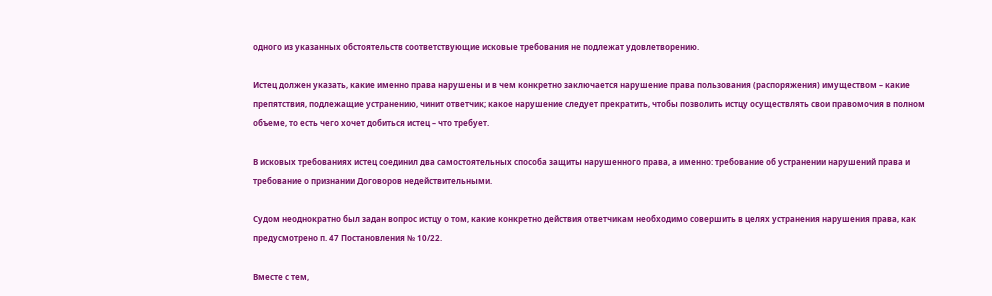одного из указанных обстоятельств соответствующие исковые требования не подлежат удовлетворению.

Истец должен указать, какие именно права нарушены и в чем конкретно заключается нарушение права пользования (распоряжения) имуществом – какие препятствия, подлежащие устранению, чинит ответчик; какое нарушение следует прекратить, чтобы позволить истцу осуществлять свои правомочия в полном объеме, то есть чего хочет добиться истец – что требует.

В исковых требованиях истец соединил два самостоятельных способа защиты нарушенного права, а именно: требование об устранении нарушений права и требование о признании Договоров недействительными.

Судом неоднократно был задан вопрос истцу о том, какие конкретно действия ответчикам необходимо совершить в целях устранения нарушения права, как предусмотрено п. 47 Постановления № 10/22.

Вместе с тем,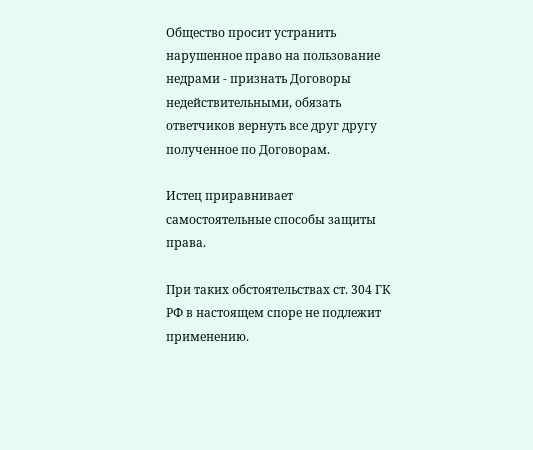Общество просит устранить нарушенное право на пользование недрами - признать Договоры недействительными, обязать ответчиков вернуть все друг другу полученное по Договорам.

Истец приравнивает самостоятельные способы защиты права.

При таких обстоятельствах ст. 304 ГК РФ в настоящем споре не подлежит применению.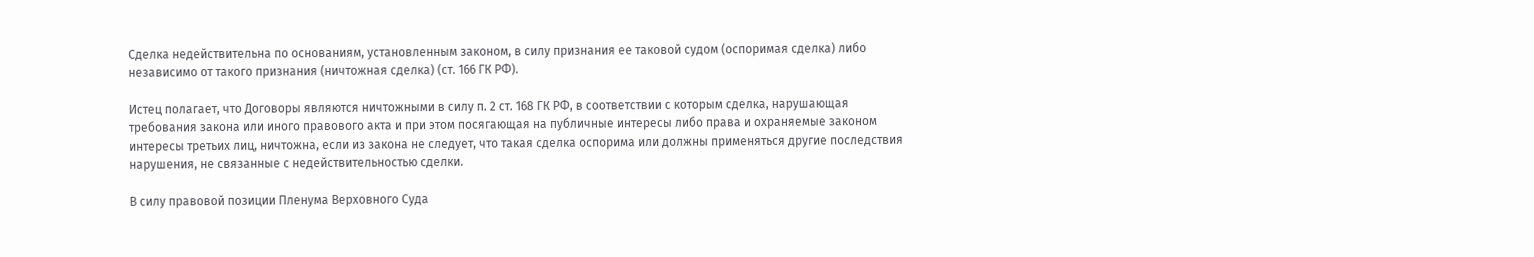Сделка недействительна по основаниям, установленным законом, в силу признания ее таковой судом (оспоримая сделка) либо независимо от такого признания (ничтожная сделка) (ст. 166 ГК РФ).

Истец полагает, что Договоры являются ничтожными в силу п. 2 ст. 168 ГК РФ, в соответствии с которым сделка, нарушающая требования закона или иного правового акта и при этом посягающая на публичные интересы либо права и охраняемые законом интересы третьих лиц, ничтожна, если из закона не следует, что такая сделка оспорима или должны применяться другие последствия нарушения, не связанные с недействительностью сделки.

В силу правовой позиции Пленума Верховного Суда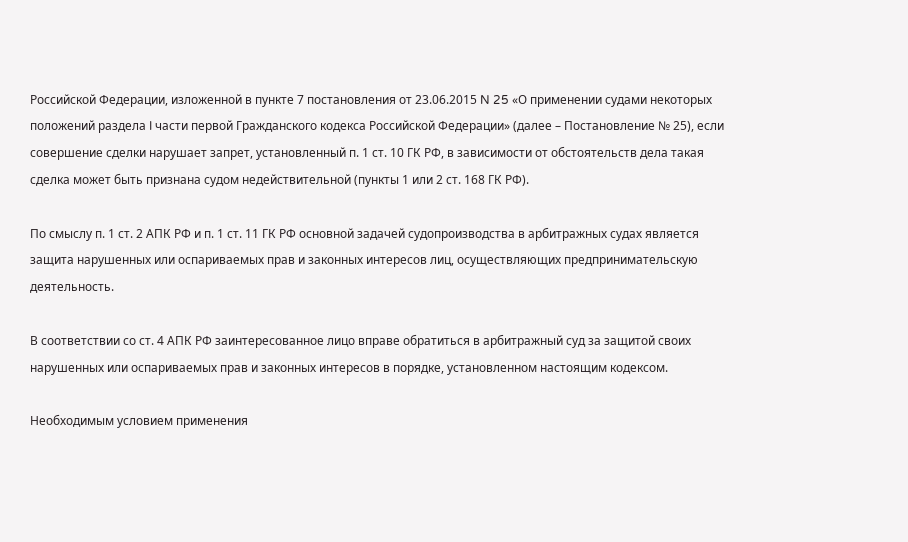Российской Федерации, изложенной в пункте 7 постановления от 23.06.2015 N 25 «О применении судами некоторых положений раздела I части первой Гражданского кодекса Российской Федерации» (далее – Постановление № 25), если совершение сделки нарушает запрет, установленный п. 1 ст. 10 ГК РФ, в зависимости от обстоятельств дела такая сделка может быть признана судом недействительной (пункты 1 или 2 ст. 168 ГК РФ).

По смыслу п. 1 ст. 2 АПК РФ и п. 1 ст. 11 ГК РФ основной задачей судопроизводства в арбитражных судах является защита нарушенных или оспариваемых прав и законных интересов лиц, осуществляющих предпринимательскую деятельность.

В соответствии со ст. 4 АПК РФ заинтересованное лицо вправе обратиться в арбитражный суд за защитой своих нарушенных или оспариваемых прав и законных интересов в порядке, установленном настоящим кодексом.

Необходимым условием применения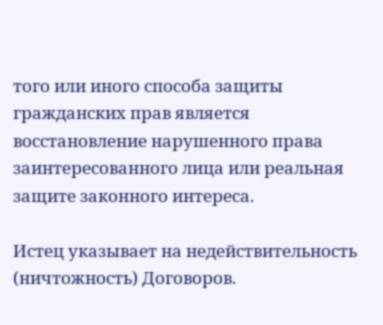того или иного способа защиты гражданских прав является восстановление нарушенного права заинтересованного лица или реальная защите законного интереса.

Истец указывает на недействительность (ничтожность) Договоров.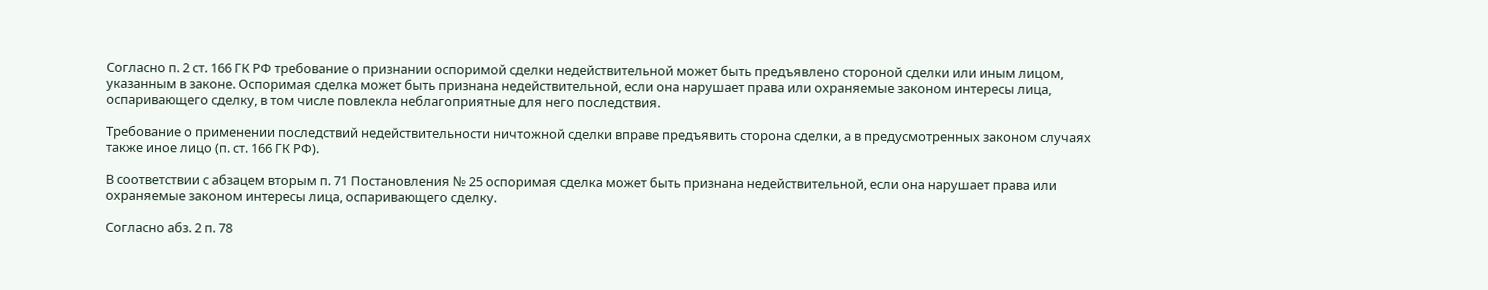Согласно п. 2 ст. 166 ГК РФ требование о признании оспоримой сделки недействительной может быть предъявлено стороной сделки или иным лицом, указанным в законе. Оспоримая сделка может быть признана недействительной, если она нарушает права или охраняемые законом интересы лица, оспаривающего сделку, в том числе повлекла неблагоприятные для него последствия.

Требование о применении последствий недействительности ничтожной сделки вправе предъявить сторона сделки, а в предусмотренных законом случаях также иное лицо (п. ст. 166 ГК РФ).

В соответствии с абзацем вторым п. 71 Постановления № 25 оспоримая сделка может быть признана недействительной, если она нарушает права или охраняемые законом интересы лица, оспаривающего сделку.

Согласно абз. 2 п. 78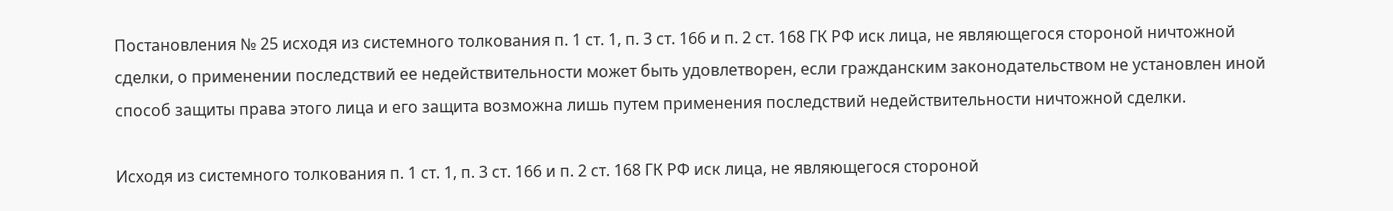Постановления № 25 исходя из системного толкования п. 1 ст. 1, п. 3 ст. 166 и п. 2 ст. 168 ГК РФ иск лица, не являющегося стороной ничтожной сделки, о применении последствий ее недействительности может быть удовлетворен, если гражданским законодательством не установлен иной способ защиты права этого лица и его защита возможна лишь путем применения последствий недействительности ничтожной сделки.

Исходя из системного толкования п. 1 ст. 1, п. 3 ст. 166 и п. 2 ст. 168 ГК РФ иск лица, не являющегося стороной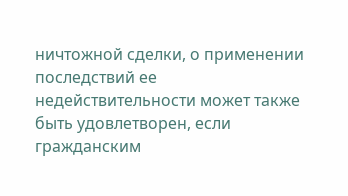ничтожной сделки, о применении последствий ее недействительности может также быть удовлетворен, если гражданским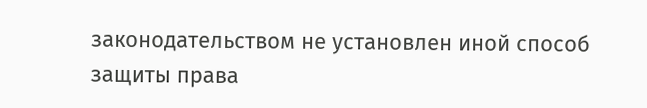законодательством не установлен иной способ защиты права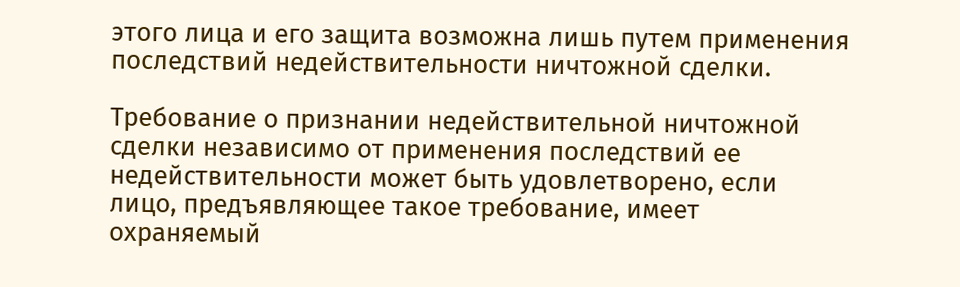этого лица и его защита возможна лишь путем применения последствий недействительности ничтожной сделки.

Требование о признании недействительной ничтожной сделки независимо от применения последствий ее недействительности может быть удовлетворено, если лицо, предъявляющее такое требование, имеет охраняемый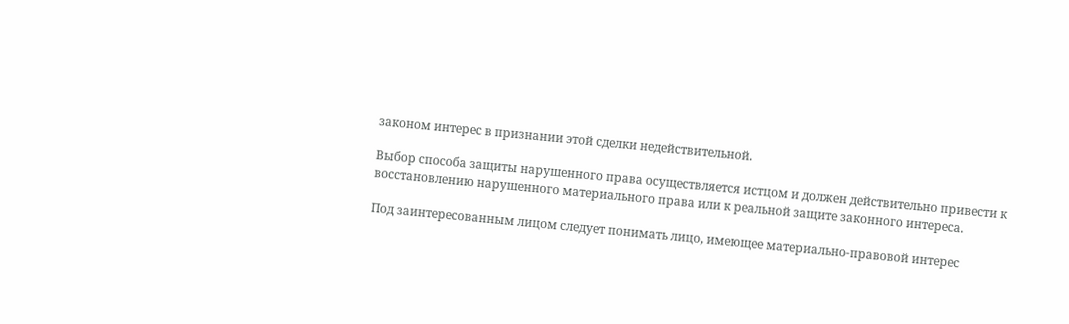законом интерес в признании этой сделки недействительной.

Выбор способа защиты нарушенного права осуществляется истцом и должен действительно привести к восстановлению нарушенного материального права или к реальной защите законного интереса.

Под заинтересованным лицом следует понимать лицо, имеющее материально-правовой интерес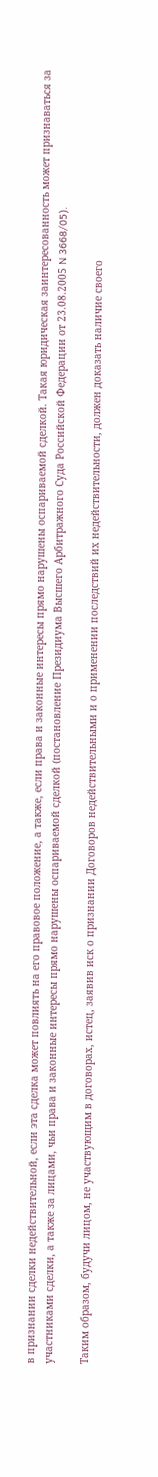в признании сделки недействительной, если эта сделка может повлиять на его правовое положение, а также, если права и законные интересы прямо нарушены оспариваемой сделкой. Такая юридическая заинтересованность может признаваться за участниками сделки, а также за лицами, чьи права и законные интересы прямо нарушены оспариваемой сделкой (постановление Президиума Высшего Арбитражного Суда Российской Федерации от 23.08.2005 N 3668/05).

Таким образом, будучи лицом, не участвующим в договорах, истец, заявив иск о признании Договоров недействительными и о применении последствий их недействительности, должен доказать наличие своего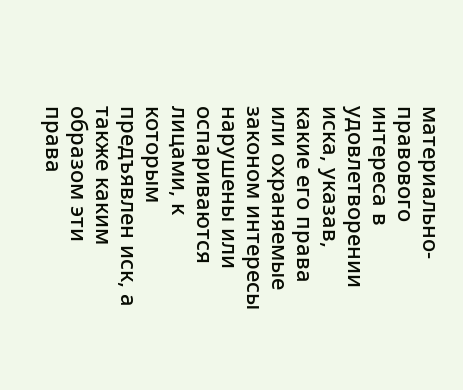материально-правового интереса в удовлетворении иска, указав, какие его права или охраняемые законом интересы нарушены или оспариваются лицами, к которым предъявлен иск, а также каким образом эти права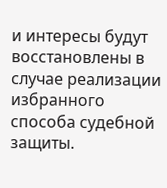и интересы будут восстановлены в случае реализации избранного способа судебной защиты.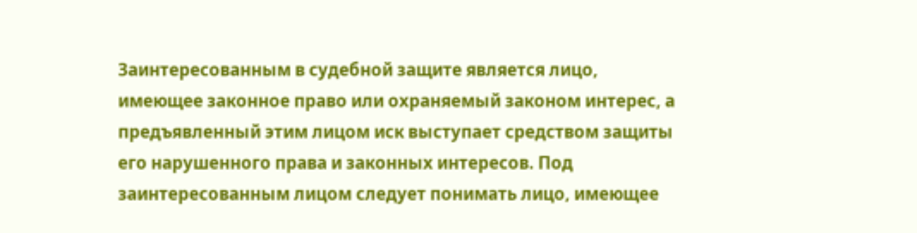Заинтересованным в судебной защите является лицо, имеющее законное право или охраняемый законом интерес, а предъявленный этим лицом иск выступает средством защиты его нарушенного права и законных интересов. Под заинтересованным лицом следует понимать лицо, имеющее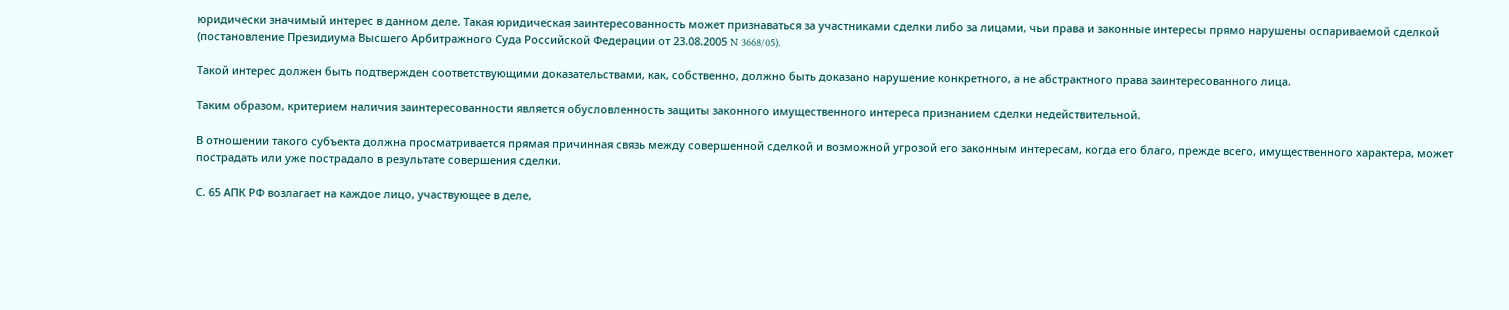юридически значимый интерес в данном деле. Такая юридическая заинтересованность может признаваться за участниками сделки либо за лицами, чьи права и законные интересы прямо нарушены оспариваемой сделкой (постановление Президиума Высшего Арбитражного Суда Российской Федерации от 23.08.2005 N 3668/05).

Такой интерес должен быть подтвержден соответствующими доказательствами, как, собственно, должно быть доказано нарушение конкретного, а не абстрактного права заинтересованного лица.

Таким образом, критерием наличия заинтересованности является обусловленность защиты законного имущественного интереса признанием сделки недействительной.

В отношении такого субъекта должна просматривается прямая причинная связь между совершенной сделкой и возможной угрозой его законным интересам, когда его благо, прежде всего, имущественного характера, может пострадать или уже пострадало в результате совершения сделки.

С. 65 АПК РФ возлагает на каждое лицо, участвующее в деле,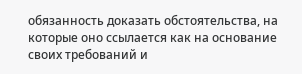обязанность доказать обстоятельства, на которые оно ссылается как на основание своих требований и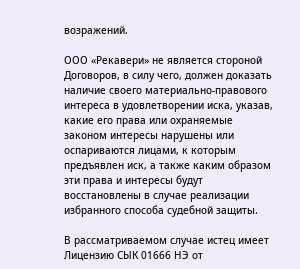возражений.

ООО «Рекавери» не является стороной Договоров, в силу чего, должен доказать наличие своего материально-правового интереса в удовлетворении иска, указав, какие его права или охраняемые законом интересы нарушены или оспариваются лицами, к которым предъявлен иск, а также каким образом эти права и интересы будут восстановлены в случае реализации избранного способа судебной защиты.

В рассматриваемом случае истец имеет Лицензию СЫК 01666 НЭ от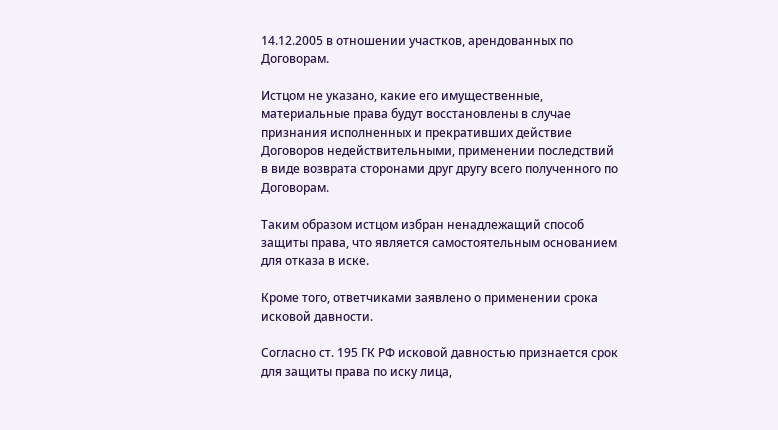14.12.2005 в отношении участков, арендованных по Договорам.

Истцом не указано, какие его имущественные, материальные права будут восстановлены в случае признания исполненных и прекративших действие Договоров недействительными, применении последствий в виде возврата сторонами друг другу всего полученного по Договорам.

Таким образом истцом избран ненадлежащий способ защиты права, что является самостоятельным основанием для отказа в иске.

Кроме того, ответчиками заявлено о применении срока исковой давности.

Согласно ст. 195 ГК РФ исковой давностью признается срок для защиты права по иску лица,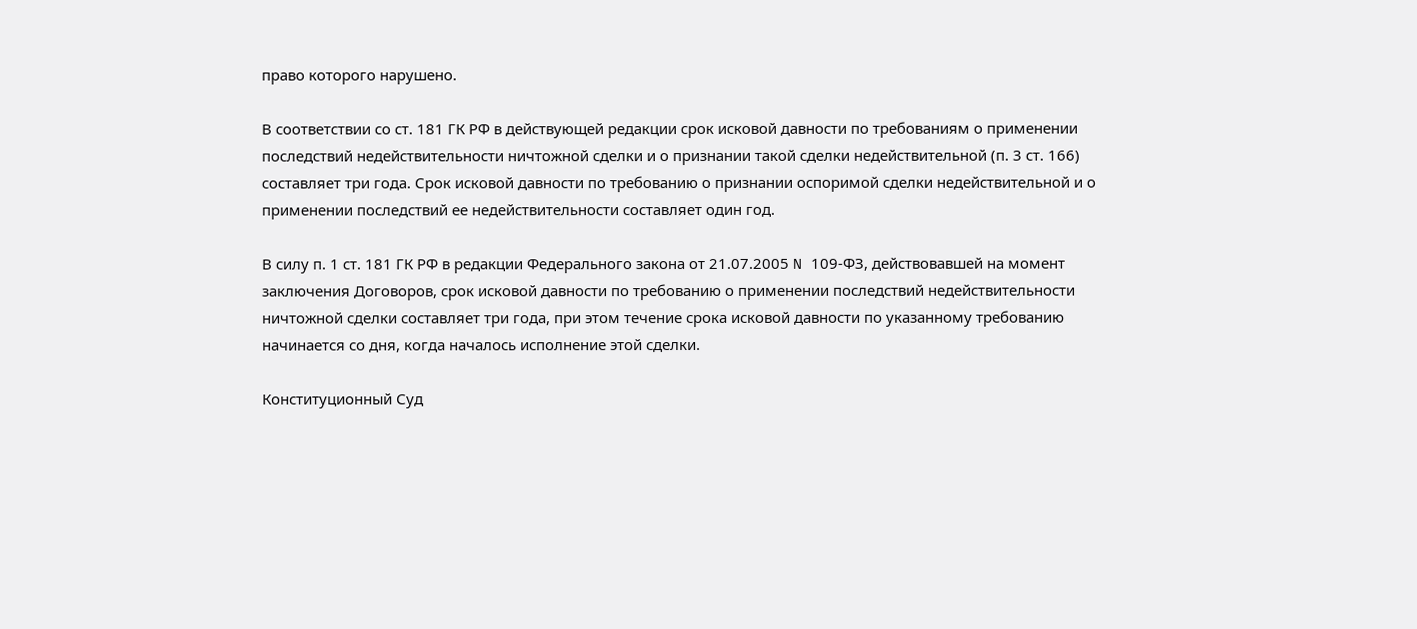право которого нарушено.

В соответствии со ст. 181 ГК РФ в действующей редакции срок исковой давности по требованиям о применении последствий недействительности ничтожной сделки и о признании такой сделки недействительной (п. 3 ст. 166) составляет три года. Срок исковой давности по требованию о признании оспоримой сделки недействительной и о применении последствий ее недействительности составляет один год.

В силу п. 1 ст. 181 ГК РФ в редакции Федерального закона от 21.07.2005 N 109-ФЗ, действовавшей на момент заключения Договоров, срок исковой давности по требованию о применении последствий недействительности ничтожной сделки составляет три года, при этом течение срока исковой давности по указанному требованию начинается со дня, когда началось исполнение этой сделки.

Конституционный Суд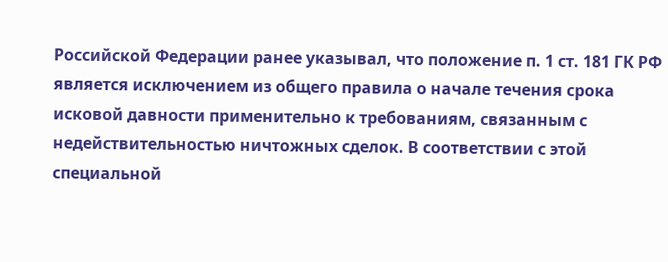Российской Федерации ранее указывал, что положение п. 1 ст. 181 ГК РФ является исключением из общего правила о начале течения срока исковой давности применительно к требованиям, связанным с недействительностью ничтожных сделок. В соответствии с этой специальной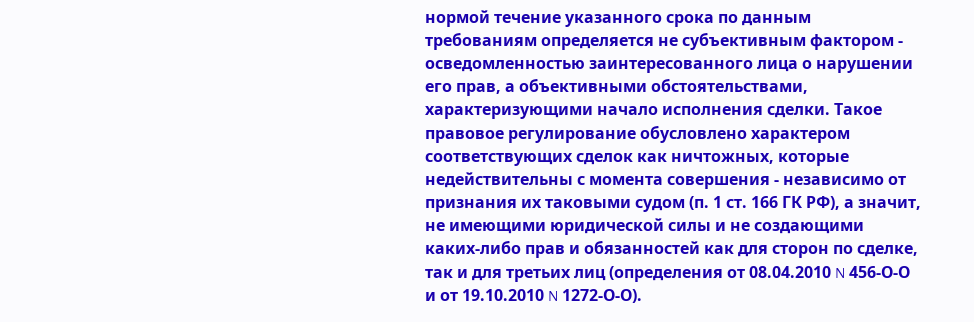нормой течение указанного срока по данным требованиям определяется не субъективным фактором - осведомленностью заинтересованного лица о нарушении его прав, а объективными обстоятельствами, характеризующими начало исполнения сделки. Такое правовое регулирование обусловлено характером соответствующих сделок как ничтожных, которые недействительны с момента совершения - независимо от признания их таковыми судом (п. 1 ст. 166 ГК РФ), а значит, не имеющими юридической силы и не создающими каких-либо прав и обязанностей как для сторон по сделке, так и для третьих лиц (определения от 08.04.2010 N 456-О-О и от 19.10.2010 N 1272-О-О).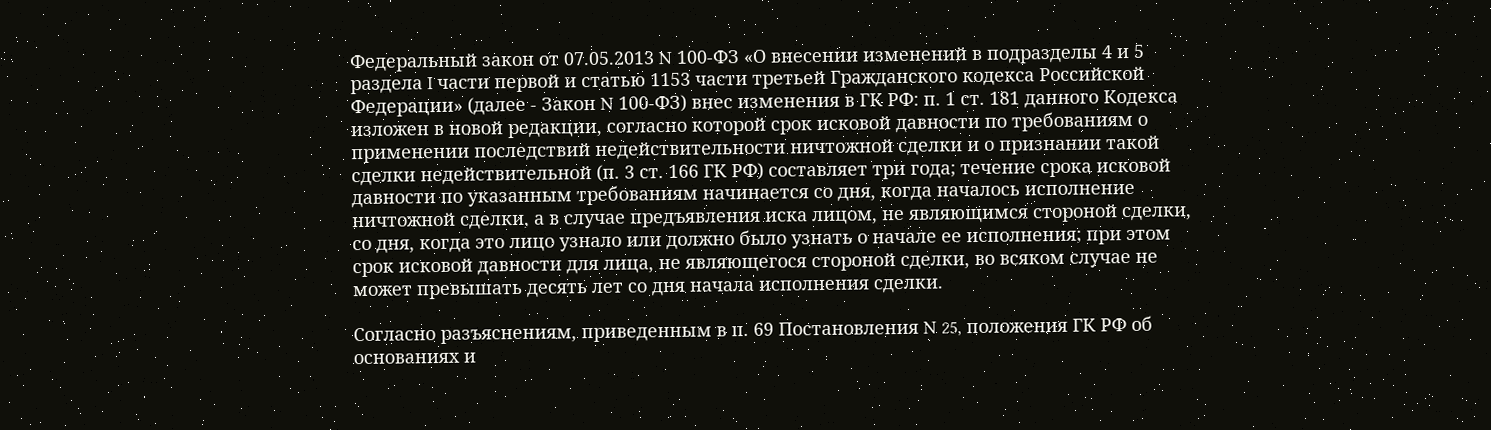Федеральный закон от 07.05.2013 N 100-ФЗ «О внесении изменений в подразделы 4 и 5 раздела I части первой и статью 1153 части третьей Гражданского кодекса Российской Федерации» (далее - Закон N 100-ФЗ) внес изменения в ГК РФ: п. 1 ст. 181 данного Кодекса изложен в новой редакции, согласно которой срок исковой давности по требованиям о применении последствий недействительности ничтожной сделки и о признании такой сделки недействительной (п. 3 ст. 166 ГК РФ) составляет три года; течение срока исковой давности по указанным требованиям начинается со дня, когда началось исполнение ничтожной сделки, а в случае предъявления иска лицом, не являющимся стороной сделки, со дня, когда это лицо узнало или должно было узнать о начале ее исполнения; при этом срок исковой давности для лица, не являющегося стороной сделки, во всяком случае не может превышать десять лет со дня начала исполнения сделки.

Согласно разъяснениям, приведенным в п. 69 Постановления N 25, положения ГК РФ об основаниях и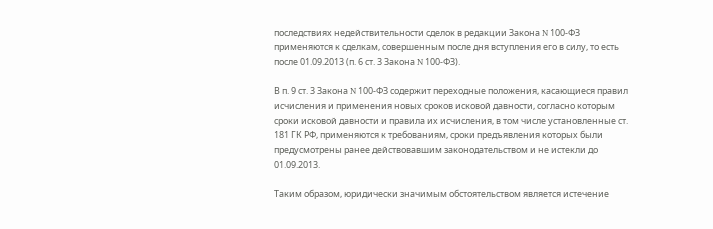последствиях недействительности сделок в редакции Закона N 100-ФЗ применяются к сделкам, совершенным после дня вступления его в силу, то есть после 01.09.2013 (п. 6 ст. 3 Закона N 100-ФЗ).

В п. 9 ст. 3 Закона N 100-ФЗ содержит переходные положения, касающиеся правил исчисления и применения новых сроков исковой давности, согласно которым сроки исковой давности и правила их исчисления, в том числе установленные ст. 181 ГК РФ, применяются к требованиям, сроки предъявления которых были предусмотрены ранее действовавшим законодательством и не истекли до 01.09.2013.

Таким образом, юридически значимым обстоятельством является истечение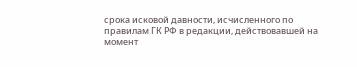срока исковой давности, исчисленного по правилам ГК РФ в редакции, действовавшей на момент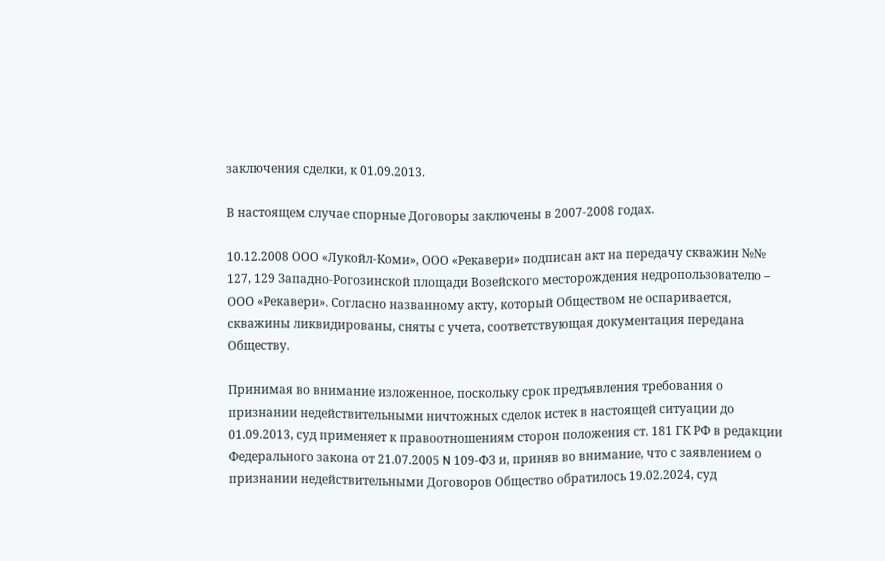заключения сделки, к 01.09.2013.

В настоящем случае спорные Договоры заключены в 2007-2008 годах.

10.12.2008 ООО «Лукойл-Коми», ООО «Рекавери» подписан акт на передачу скважин №№ 127, 129 Западно-Рогозинской площади Возейского месторождения недропользователю – ООО «Рекавери». Согласно названному акту, который Обществом не оспаривается, скважины ликвидированы, сняты с учета, соответствующая документация передана Обществу.

Принимая во внимание изложенное, поскольку срок предъявления требования о признании недействительными ничтожных сделок истек в настоящей ситуации до 01.09.2013, суд применяет к правоотношениям сторон положения ст. 181 ГК РФ в редакции Федерального закона от 21.07.2005 N 109-ФЗ и, приняв во внимание, что с заявлением о признании недействительными Договоров Общество обратилось 19.02.2024, суд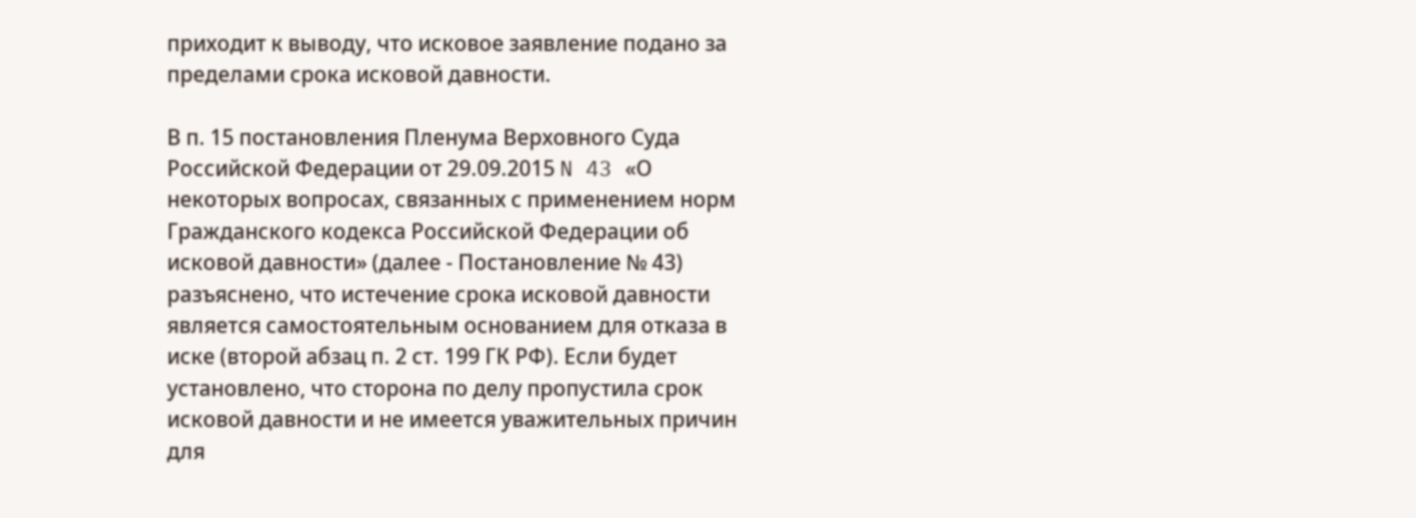приходит к выводу, что исковое заявление подано за пределами срока исковой давности.

В п. 15 постановления Пленума Верховного Суда Российской Федерации от 29.09.2015 N 43 «О некоторых вопросах, связанных с применением норм Гражданского кодекса Российской Федерации об исковой давности» (далее - Постановление № 43) разъяснено, что истечение срока исковой давности является самостоятельным основанием для отказа в иске (второй абзац п. 2 ст. 199 ГК РФ). Если будет установлено, что сторона по делу пропустила срок исковой давности и не имеется уважительных причин для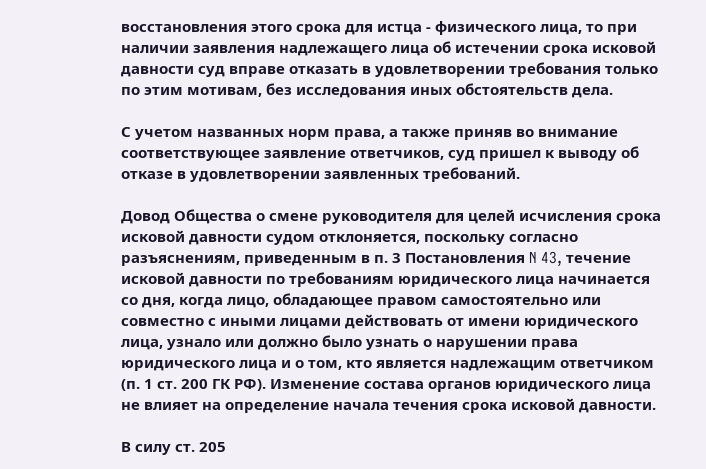восстановления этого срока для истца - физического лица, то при наличии заявления надлежащего лица об истечении срока исковой давности суд вправе отказать в удовлетворении требования только по этим мотивам, без исследования иных обстоятельств дела.

С учетом названных норм права, а также приняв во внимание соответствующее заявление ответчиков, суд пришел к выводу об отказе в удовлетворении заявленных требований.

Довод Общества о смене руководителя для целей исчисления срока исковой давности судом отклоняется, поскольку согласно разъяснениям, приведенным в п. 3 Постановления N 43, течение исковой давности по требованиям юридического лица начинается со дня, когда лицо, обладающее правом самостоятельно или совместно с иными лицами действовать от имени юридического лица, узнало или должно было узнать о нарушении права юридического лица и о том, кто является надлежащим ответчиком (п. 1 ст. 200 ГК РФ). Изменение состава органов юридического лица не влияет на определение начала течения срока исковой давности.

В силу ст. 205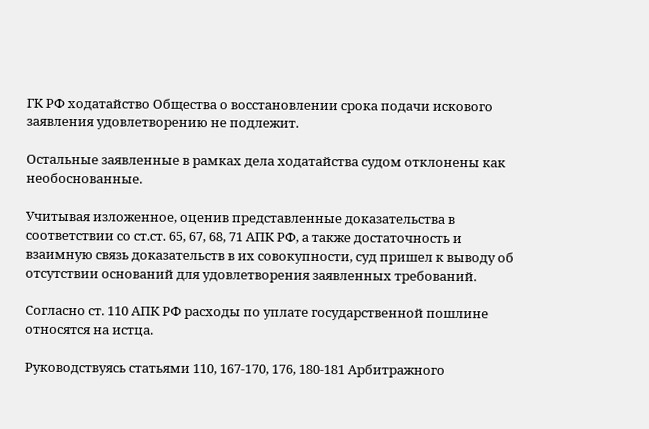ГК РФ ходатайство Общества о восстановлении срока подачи искового заявления удовлетворению не подлежит.

Остальные заявленные в рамках дела ходатайства судом отклонены как необоснованные.

Учитывая изложенное, оценив представленные доказательства в соответствии со ст.ст. 65, 67, 68, 71 АПК РФ, а также достаточность и взаимную связь доказательств в их совокупности, суд пришел к выводу об отсутствии оснований для удовлетворения заявленных требований.

Согласно ст. 110 АПК РФ расходы по уплате государственной пошлине относятся на истца.

Руководствуясь статьями 110, 167-170, 176, 180-181 Арбитражного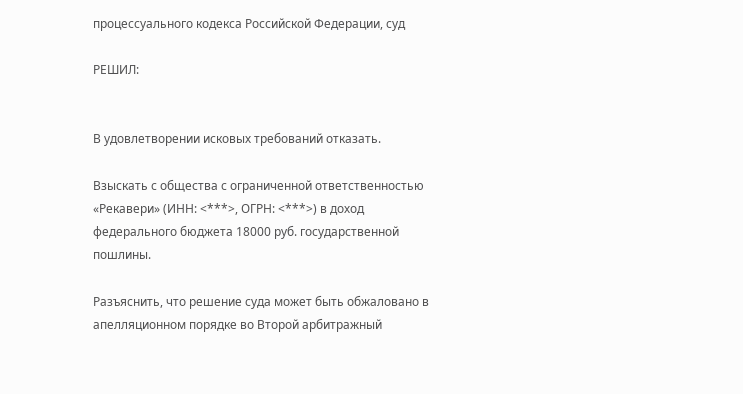процессуального кодекса Российской Федерации, суд

РЕШИЛ:


В удовлетворении исковых требований отказать.

Взыскать с общества с ограниченной ответственностью «Рекавери» (ИНН: <***>, ОГРН: <***>) в доход федерального бюджета 18000 руб. государственной пошлины.

Разъяснить, что решение суда может быть обжаловано в апелляционном порядке во Второй арбитражный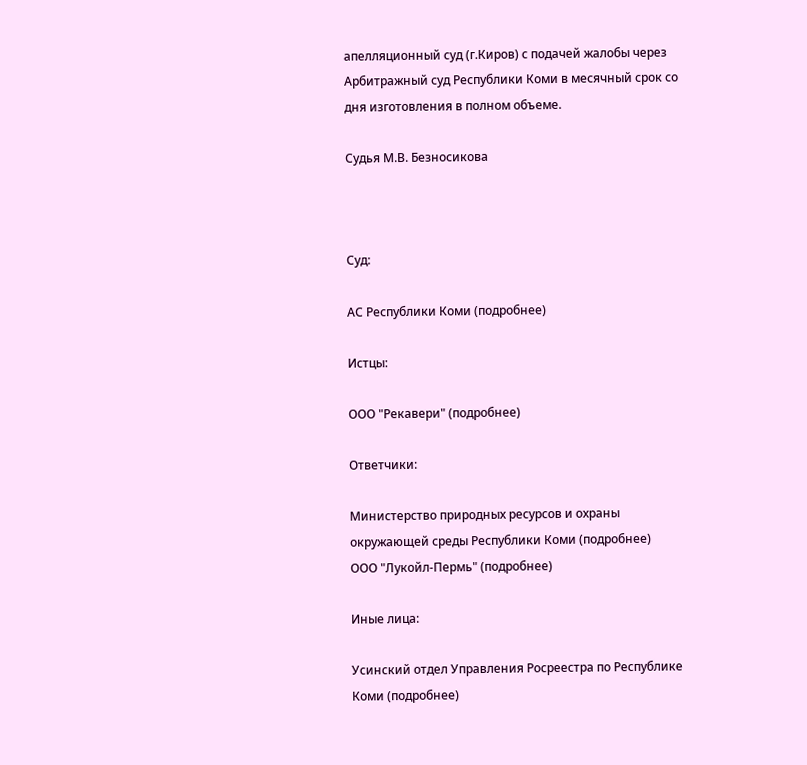апелляционный суд (г.Киров) с подачей жалобы через Арбитражный суд Республики Коми в месячный срок со дня изготовления в полном объеме.

Судья М.В. Безносикова



Суд:

АС Республики Коми (подробнее)

Истцы:

ООО "Рекавери" (подробнее)

Ответчики:

Министерство природных ресурсов и охраны окружающей среды Республики Коми (подробнее)
ООО "Лукойл-Пермь" (подробнее)

Иные лица:

Усинский отдел Управления Росреестра по Республике Коми (подробнее)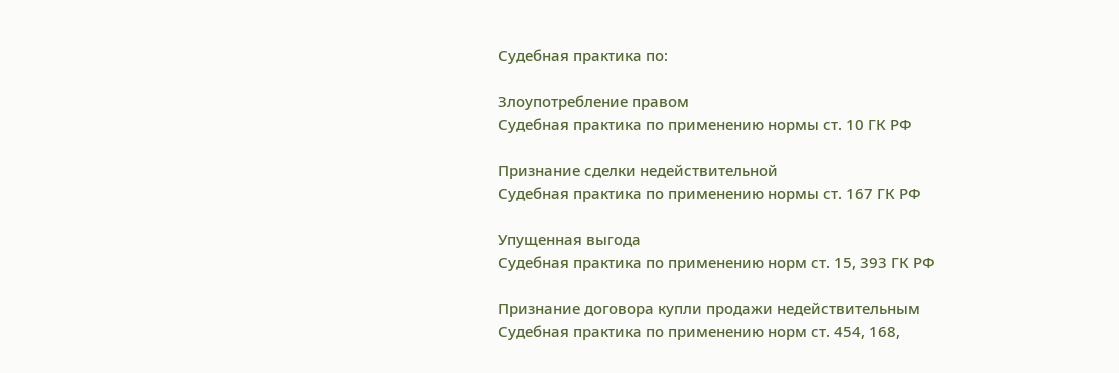Судебная практика по:

Злоупотребление правом
Судебная практика по применению нормы ст. 10 ГК РФ

Признание сделки недействительной
Судебная практика по применению нормы ст. 167 ГК РФ

Упущенная выгода
Судебная практика по применению норм ст. 15, 393 ГК РФ

Признание договора купли продажи недействительным
Судебная практика по применению норм ст. 454, 168,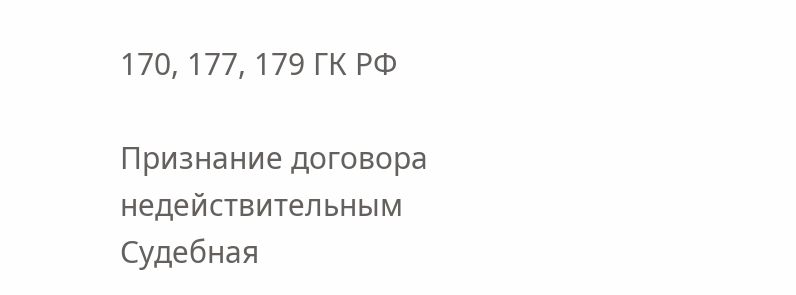170, 177, 179 ГК РФ

Признание договора недействительным
Судебная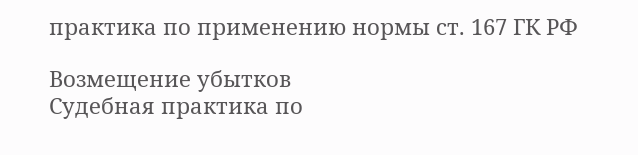практика по применению нормы ст. 167 ГК РФ

Возмещение убытков
Судебная практика по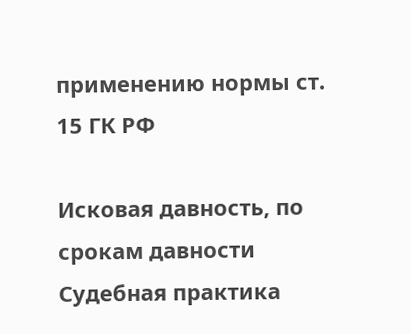применению нормы ст. 15 ГК РФ

Исковая давность, по срокам давности
Судебная практика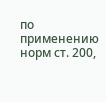по применению норм ст. 200,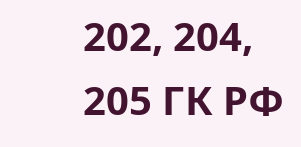202, 204, 205 ГК РФ